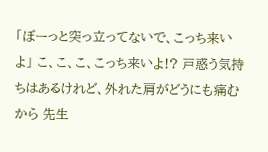「ぼーっと突っ立ってないで、こっち来いよ」 こ、こ、こ、こっち来いよ!? 戸惑う気持ちはあるけれど、外れた肩がどうにも痛むから 先生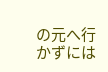の元へ行かずには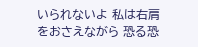いられないよ 私は右肩をおさえながら 恐る恐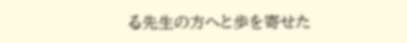る先生の方へと歩を寄せた